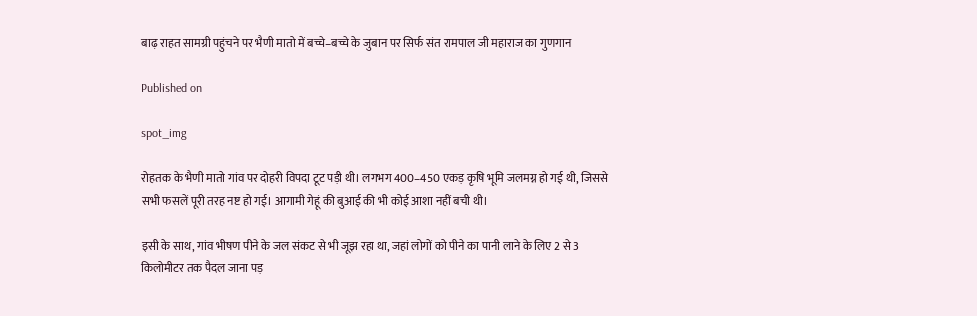बाढ़ राहत सामग्री पहुंचने पर भैणी मातो में बच्चे–बच्चे के जुबान पर सिर्फ संत रामपाल जी महाराज का गुणगान

Published on

spot_img

रोहतक के भैणी मातो गांव पर दोहरी विपदा टूट पड़ी थी। लगभग 400–450 एकड़ कृषि भूमि जलमग्न हो गई थी, जिससे सभी फसलें पूरी तरह नष्ट हो गई। आगामी गेहूं की बुआई की भी कोई आशा नहीं बची थी।

इसी के साथ, गांव भीषण पीने के जल संकट से भी जूझ रहा था, जहां लोगों को पीने का पानी लाने के लिए 2 से 3 किलोमीटर तक पैदल जाना पड़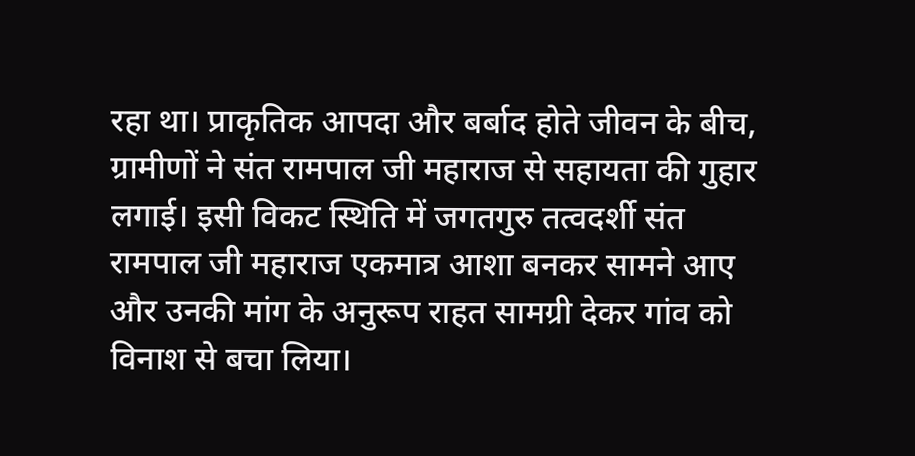रहा था। प्राकृतिक आपदा और बर्बाद होते जीवन के बीच, ग्रामीणों ने संत रामपाल जी महाराज से सहायता की गुहार लगाई। इसी विकट स्थिति में जगतगुरु तत्वदर्शी संत रामपाल जी महाराज एकमात्र आशा बनकर सामने आए और उनकी मांग के अनुरूप राहत सामग्री देकर गांव को विनाश से बचा लिया।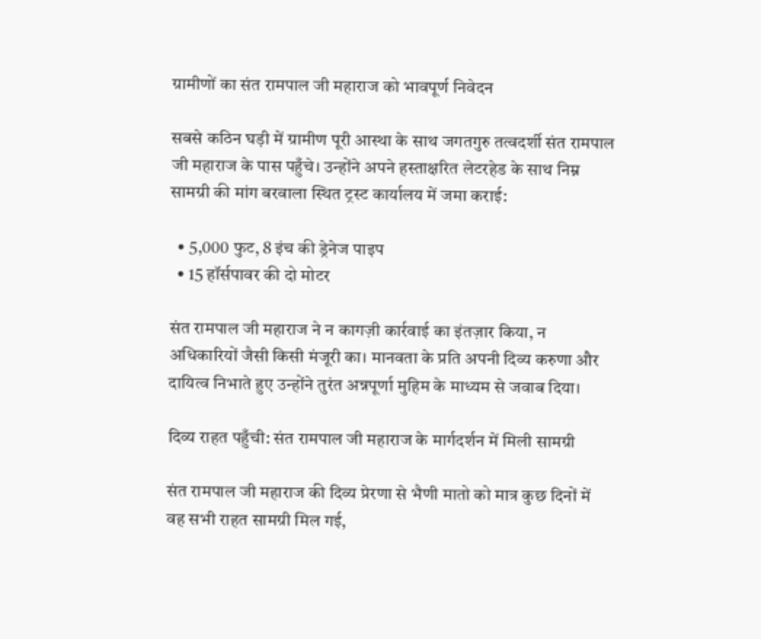ग्रामीणों का संत रामपाल जी महाराज को भावपूर्ण निवेदन

सबसे कठिन घड़ी में ग्रामीण पूरी आस्था के साथ जगतगुरु तत्वदर्शी संत रामपाल जी महाराज के पास पहुँचे। उन्होंने अपने हस्ताक्षरित लेटरहेड के साथ निम्न सामग्री की मांग बरवाला स्थित ट्रस्ट कार्यालय में जमा कराई:

  • 5,000 फुट, 8 इंच की ड्रेनेज पाइप
  • 15 हॉर्सपावर की दो मोटर

संत रामपाल जी महाराज ने न कागज़ी कार्रवाई का इंतज़ार किया, न अधिकारियों जैसी किसी मंजूरी का। मानवता के प्रति अपनी दिव्य करुणा और दायित्व निभाते हुए उन्होंने तुरंत अन्नपूर्णा मुहिम के माध्यम से जवाब दिया।

दिव्य राहत पहुँची: संत रामपाल जी महाराज के मार्गदर्शन में मिली सामग्री

संत रामपाल जी महाराज की दिव्य प्रेरणा से भैणी मातो को मात्र कुछ दिनों में वह सभी राहत सामग्री मिल गई,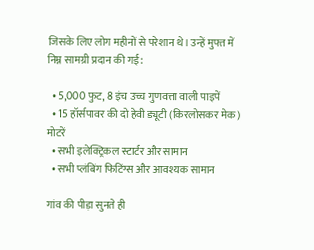जिसके लिए लोग महीनों से परेशान थे। उन्हें मुफ्त में निम्न सामग्री प्रदान की गई:

  • 5,000 फुट, 8 इंच उच्च गुणवत्ता वाली पाइपें
  • 15 हॉर्सपावर की दो हेवी ड्यूटी (किरलोसकर मेक) मोटरें
  • सभी इलेक्ट्रिकल स्टार्टर और सामान
  • सभी प्लंबिंग फिटिंग्स और आवश्यक सामान

गांव की पीड़ा सुनते ही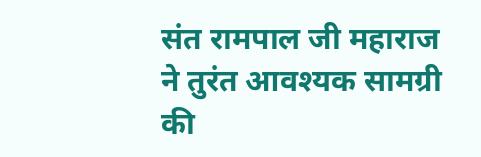संत रामपाल जी महाराज ने तुरंत आवश्यक सामग्री की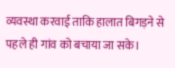व्यवस्था करवाई ताकि हालात बिगड़ने से पहले ही गांव को बचाया जा सके।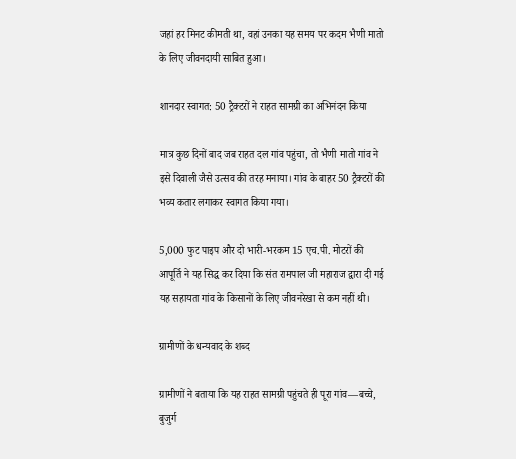जहां हर मिनट कीमती था, वहां उनका यह समय पर कदम भैणी मातो के लिए जीवनदायी साबित हुआ।

शानदार स्वागत: 50 ट्रैक्टरों ने राहत सामग्री का अभिनंदन किया

मात्र कुछ दिनों बाद जब राहत दल गांव पहुंचा, तो भैणी मातो गांव ने इसे दिवाली जैसे उत्सव की तरह मनाया। गांव के बाहर 50 ट्रैक्टरों की भव्य कतार लगाकर स्वागत किया गया।

5,000 फुट पाइप और दो भारी-भरकम 15 एच.पी. मोटरों की आपूर्ति ने यह सिद्ध कर दिया कि संत रामपाल जी महाराज द्वारा दी गई यह सहायता गांव के किसानों के लिए जीवनरेखा से कम नहीं थी।

ग्रामीणों के धन्यवाद के शब्द

ग्रामीणों ने बताया कि यह राहत सामग्री पहुंचते ही पूरा गांव—बच्चे, बुजुर्ग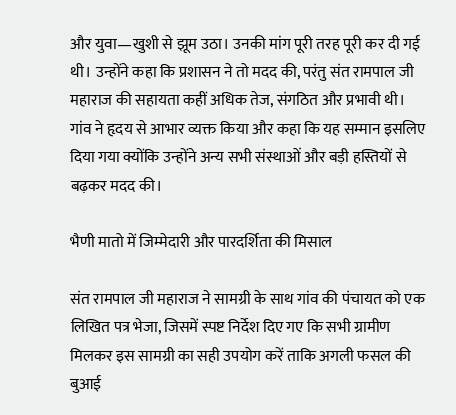और युवा—खुशी से झूम उठा। उनकी मांग पूरी तरह पूरी कर दी गई थी। उन्होंने कहा कि प्रशासन ने तो मदद की, परंतु संत रामपाल जी महाराज की सहायता कहीं अधिक तेज, संगठित और प्रभावी थी। गांव ने हृदय से आभार व्यक्त किया और कहा कि यह सम्मान इसलिए दिया गया क्योंकि उन्होंने अन्य सभी संस्थाओं और बड़ी हस्तियों से बढ़कर मदद की।

भैणी मातो में जिम्मेदारी और पारदर्शिता की मिसाल

संत रामपाल जी महाराज ने सामग्री के साथ गांव की पंचायत को एक लिखित पत्र भेजा, जिसमें स्पष्ट निर्देश दिए गए कि सभी ग्रामीण मिलकर इस सामग्री का सही उपयोग करें ताकि अगली फसल की बुआई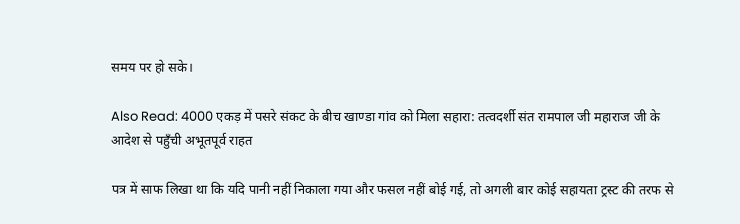समय पर हो सके।

Also Read: 4000 एकड़ में पसरे संकट के बीच खाण्डा गांव को मिला सहारा: तत्वदर्शी संत रामपाल जी महाराज जी के आदेश से पहुँची अभूतपूर्व राहत

पत्र में साफ लिखा था कि यदि पानी नहीं निकाला गया और फसल नहीं बोई गई, तो अगली बार कोई सहायता ट्रस्ट की तरफ से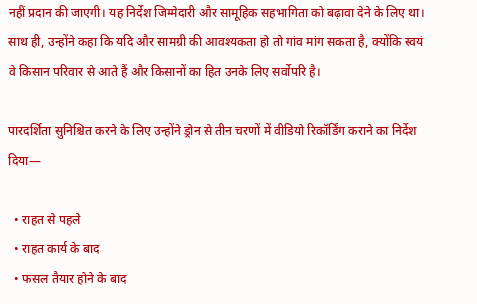नहीं प्रदान की जाएगी। यह निर्देश जिम्मेदारी और सामूहिक सहभागिता को बढ़ावा देने के लिए था। साथ ही, उन्होंने कहा कि यदि और सामग्री की आवश्यकता हो तो गांव मांग सकता है, क्योंकि स्वयं वे किसान परिवार से आते हैं और किसानों का हित उनके लिए सर्वोपरि है।

पारदर्शिता सुनिश्चित करने के लिए उन्होंने ड्रोन से तीन चरणों में वीडियो रिकॉर्डिंग कराने का निर्देश दिया—

  • राहत से पहले
  • राहत कार्य के बाद
  • फसल तैयार होने के बाद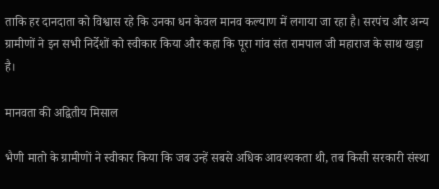ताकि हर दानदाता को विश्वास रहे कि उनका धन केवल मानव कल्याण में लगाया जा रहा है। सरपंच और अन्य ग्रामीणों ने इन सभी निर्देशों को स्वीकार किया और कहा कि पूरा गांव संत रामपाल जी महाराज के साथ खड़ा है।

मानवता की अद्वितीय मिसाल

भैणी मातो के ग्रामीणों ने स्वीकार किया कि जब उन्हें सबसे अधिक आवश्यकता थी, तब किसी सरकारी संस्था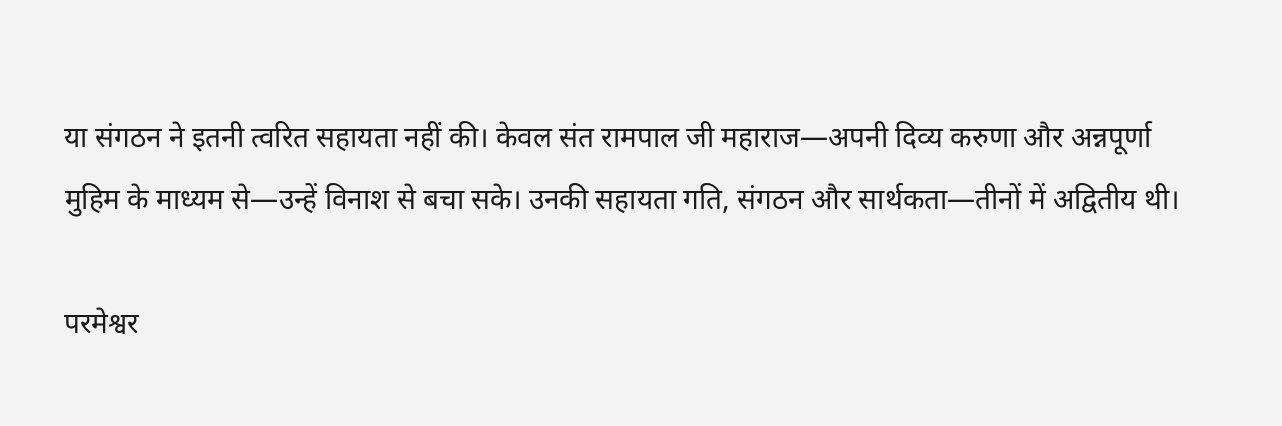या संगठन ने इतनी त्वरित सहायता नहीं की। केवल संत रामपाल जी महाराज—अपनी दिव्य करुणा और अन्नपूर्णा मुहिम के माध्यम से—उन्हें विनाश से बचा सके। उनकी सहायता गति, संगठन और सार्थकता—तीनों में अद्वितीय थी।

परमेश्वर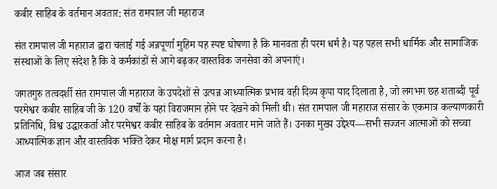कबीर साहिब के वर्तमान अवतार: संत रामपाल जी महाराज

संत रामपाल जी महाराज द्वारा चलाई गई अन्नपूर्णा मुहिम यह स्पष्ट घोषणा है कि मानवता ही परम धर्म है। यह पहल सभी धार्मिक और सामाजिक संस्थाओं के लिए संदेश है कि वे कर्मकांडों से आगे बढ़कर वास्तविक जनसेवा को अपनाएं।

जगतगुरु तत्वदर्शी संत रामपाल जी महाराज के उपदेशों से उत्पन्न आध्यात्मिक प्रभाव वही दिव्य कृपा याद दिलाता है, जो लगभग छह शताब्दी पूर्व परमेश्वर कबीर साहिब जी के 120 वर्षों के यहां विराजमान होने पर देखने को मिली थी। संत रामपाल जी महाराज संसार के एकमात्र कल्याणकारी प्रतिनिधि, विश्व उद्धारकर्ता और परमेश्वर कबीर साहिब के वर्तमान अवतार माने जाते हैं। उनका मुख्य उद्देश्य—सभी सज्जन आत्माओं को सच्चा आध्यात्मिक ज्ञान और वास्तविक भक्ति देकर मोक्ष मार्ग प्रदान करना है।

आज जब संसार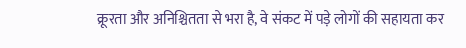क्रूरता और अनिश्चितता से भरा है, वे संकट में पड़े लोगों की सहायता कर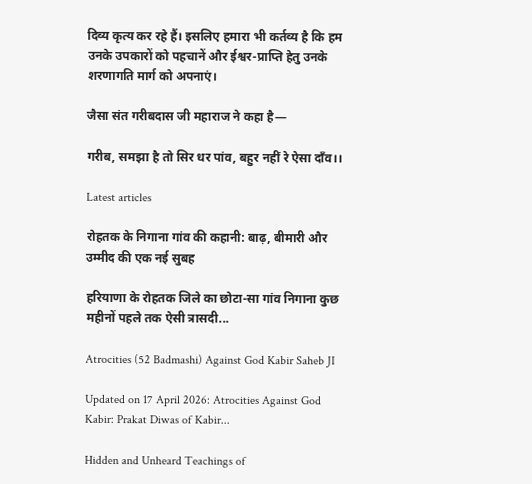दिव्य कृत्य कर रहे हैं। इसलिए हमारा भी कर्तव्य है कि हम उनके उपकारों को पहचानें और ईश्वर-प्राप्ति हेतु उनके शरणागति मार्ग को अपनाएं।

जैसा संत गरीबदास जी महाराज ने कहा है—

गरीब, समझा है तो सिर धर पांव, बहुर नहीं रे ऐसा दाँव।।

Latest articles

रोहतक के निगाना गांव की कहानी: बाढ़, बीमारी और उम्मीद की एक नई सुबह

हरियाणा के रोहतक जिले का छोटा-सा गांव निगाना कुछ महीनों पहले तक ऐसी त्रासदी...

Atrocities (52 Badmashi) Against God Kabir Saheb JI

Updated on 17 April 2026: Atrocities Against God Kabir: Prakat Diwas of Kabir...

Hidden and Unheard Teachings of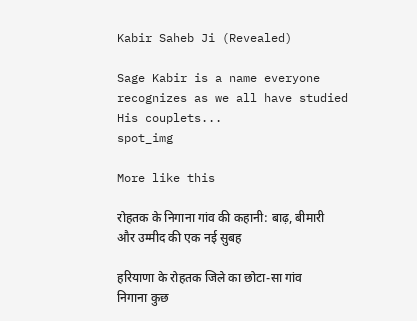Kabir Saheb Ji (Revealed)

Sage Kabir is a name everyone recognizes as we all have studied His couplets...
spot_img

More like this

रोहतक के निगाना गांव की कहानी: बाढ़, बीमारी और उम्मीद की एक नई सुबह

हरियाणा के रोहतक जिले का छोटा-सा गांव निगाना कुछ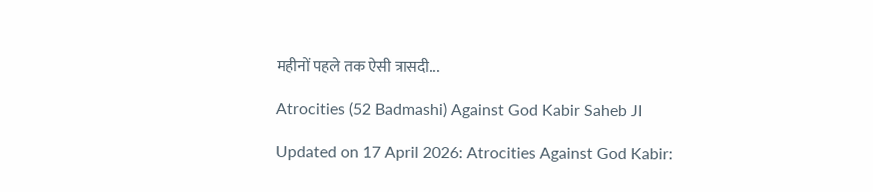महीनों पहले तक ऐसी त्रासदी...

Atrocities (52 Badmashi) Against God Kabir Saheb JI

Updated on 17 April 2026: Atrocities Against God Kabir: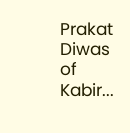Prakat Diwas of Kabir...